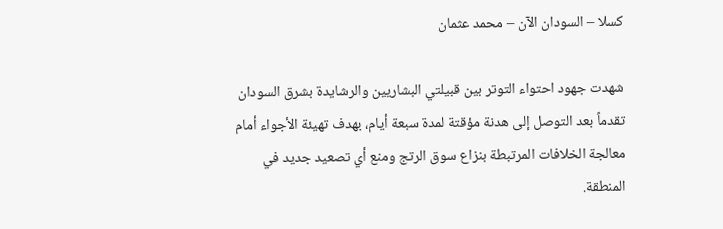كسلا – السودان الآن – محمد عثمان

شهدت جهود احتواء التوتر بين قبيلتي البشاريين والرشايدة بشرق السودان تقدماً بعد التوصل إلى هدنة مؤقتة لمدة سبعة أيام، بهدف تهيئة الأجواء أمام معالجة الخلافات المرتبطة بنزاع سوق الرتج ومنع أي تصعيد جديد في المنطقة.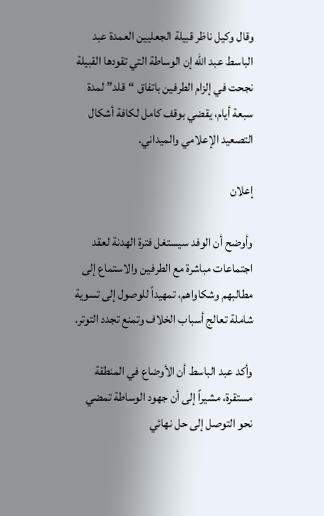وقال وكيل ناظر قبيلة الجعليين العمدة عبد الباسط عبد الله إن الوساطة التي تقودها القبيلة نجحت في إلزام الطرفين باتفاق “قلد” لمدة سبعة أيام، يقضي بوقف كامل لكافة أشكال التصعيد الإعلامي والميداني.

إعلان

وأوضح أن الوفد سيستغل فترة الهدنة لعقد اجتماعات مباشرة مع الطرفين والاستماع إلى مطالبهم وشكاواهم، تمهيداً للوصول إلى تسوية شاملة تعالج أسباب الخلاف وتمنع تجدد التوتر.

وأكد عبد الباسط أن الأوضاع في المنطقة مستقرة، مشيراً إلى أن جهود الوساطة تمضي نحو التوصل إلى حل نهائي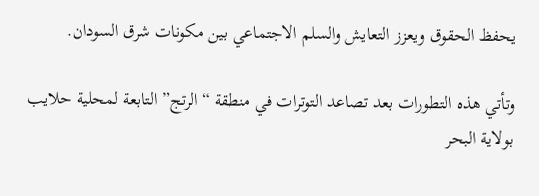يحفظ الحقوق ويعزز التعايش والسلم الاجتماعي بين مكونات شرق السودان.

وتأتي هذه التطورات بعد تصاعد التوترات في منطقة “الرتج” التابعة لمحلية حلايب بولاية البحر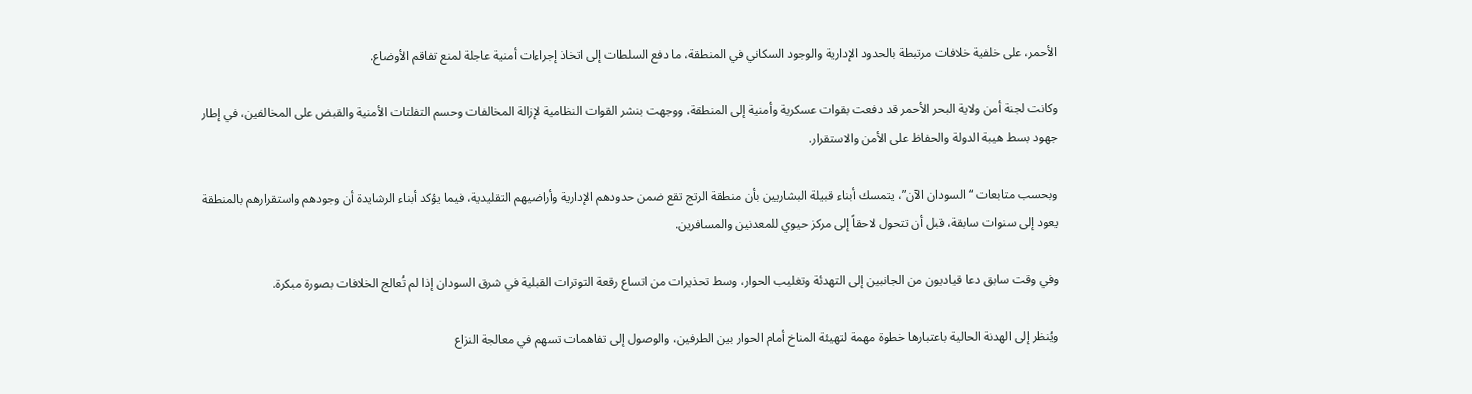الأحمر، على خلفية خلافات مرتبطة بالحدود الإدارية والوجود السكاني في المنطقة، ما دفع السلطات إلى اتخاذ إجراءات أمنية عاجلة لمنع تفاقم الأوضاع.

وكانت لجنة أمن ولاية البحر الأحمر قد دفعت بقوات عسكرية وأمنية إلى المنطقة، ووجهت بنشر القوات النظامية لإزالة المخالفات وحسم التفلتات الأمنية والقبض على المخالفين، في إطار جهود بسط هيبة الدولة والحفاظ على الأمن والاستقرار.

وبحسب متابعات “السودان الآن”، يتمسك أبناء قبيلة البشاريين بأن منطقة الرتج تقع ضمن حدودهم الإدارية وأراضيهم التقليدية، فيما يؤكد أبناء الرشايدة أن وجودهم واستقرارهم بالمنطقة يعود إلى سنوات سابقة، قبل أن تتحول لاحقاً إلى مركز حيوي للمعدنين والمسافرين.

وفي وقت سابق دعا قياديون من الجانبين إلى التهدئة وتغليب الحوار، وسط تحذيرات من اتساع رقعة التوترات القبلية في شرق السودان إذا لم تُعالج الخلافات بصورة مبكرة.

ويُنظر إلى الهدنة الحالية باعتبارها خطوة مهمة لتهيئة المناخ أمام الحوار بين الطرفين، والوصول إلى تفاهمات تسهم في معالجة النزاع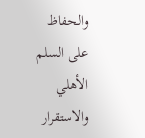والحفاظ على السلم الأهلي والاستقرار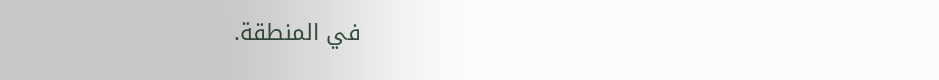في المنطقة.